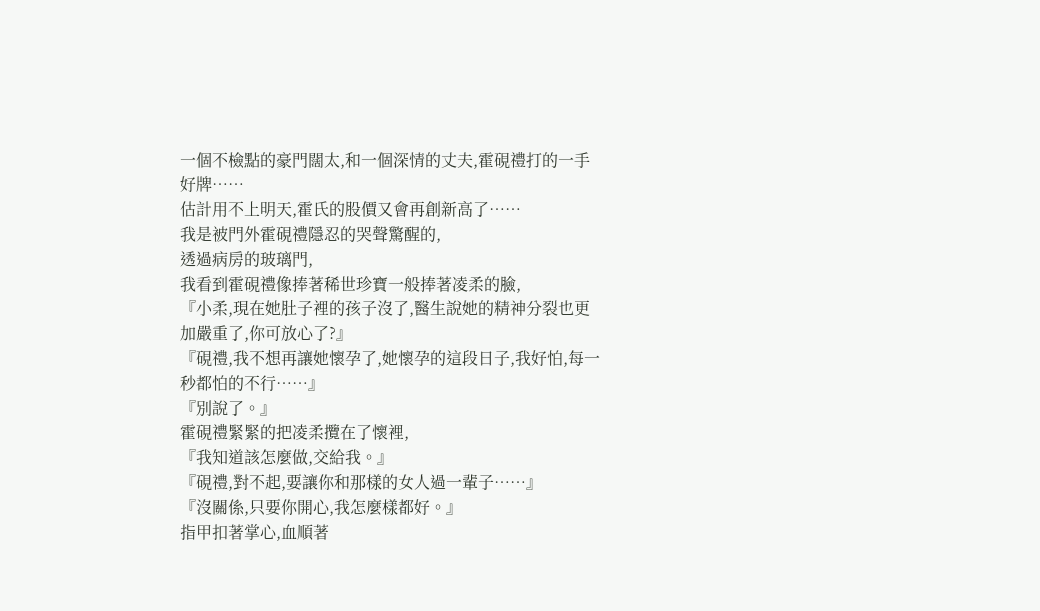一個不檢點的豪門闊太,和一個深情的丈夫,霍硯禮打的一手好牌……
估計用不上明天,霍氏的股價又會再創新高了……
我是被門外霍硯禮隱忍的哭聲驚醒的,
透過病房的玻璃門,
我看到霍硯禮像捧著稀世珍寶一般捧著凌柔的臉,
『小柔,現在她肚子裡的孩子沒了,醫生說她的精神分裂也更加嚴重了,你可放心了?』
『硯禮,我不想再讓她懷孕了,她懷孕的這段日子,我好怕,每一秒都怕的不行……』
『別說了。』
霍硯禮緊緊的把凌柔攬在了懷裡,
『我知道該怎麼做,交給我。』
『硯禮,對不起,要讓你和那樣的女人過一輩子……』
『沒關係,只要你開心,我怎麼樣都好。』
指甲扣著掌心,血順著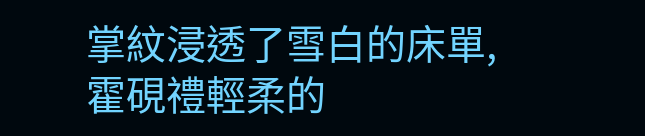掌紋浸透了雪白的床單,
霍硯禮輕柔的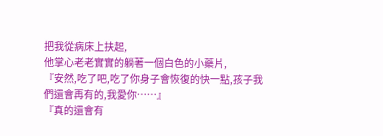把我從病床上扶起,
他掌心老老實實的躺著一個白色的小藥片,
『安然,吃了吧,吃了你身子會恢復的快一點,孩子我們還會再有的,我愛你……』
『真的還會有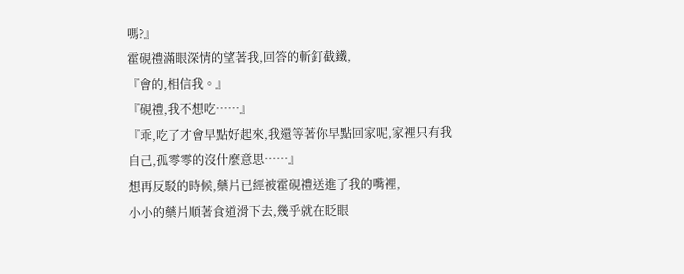嗎?』
霍硯禮滿眼深情的望著我,回答的斬釘截鐵,
『會的,相信我。』
『硯禮,我不想吃……』
『乖,吃了才會早點好起來,我還等著你早點回家呢,家裡只有我自己,孤零零的沒什麼意思……』
想再反駁的時候,藥片已經被霍硯禮送進了我的嘴裡,
小小的藥片順著食道滑下去,幾乎就在眨眼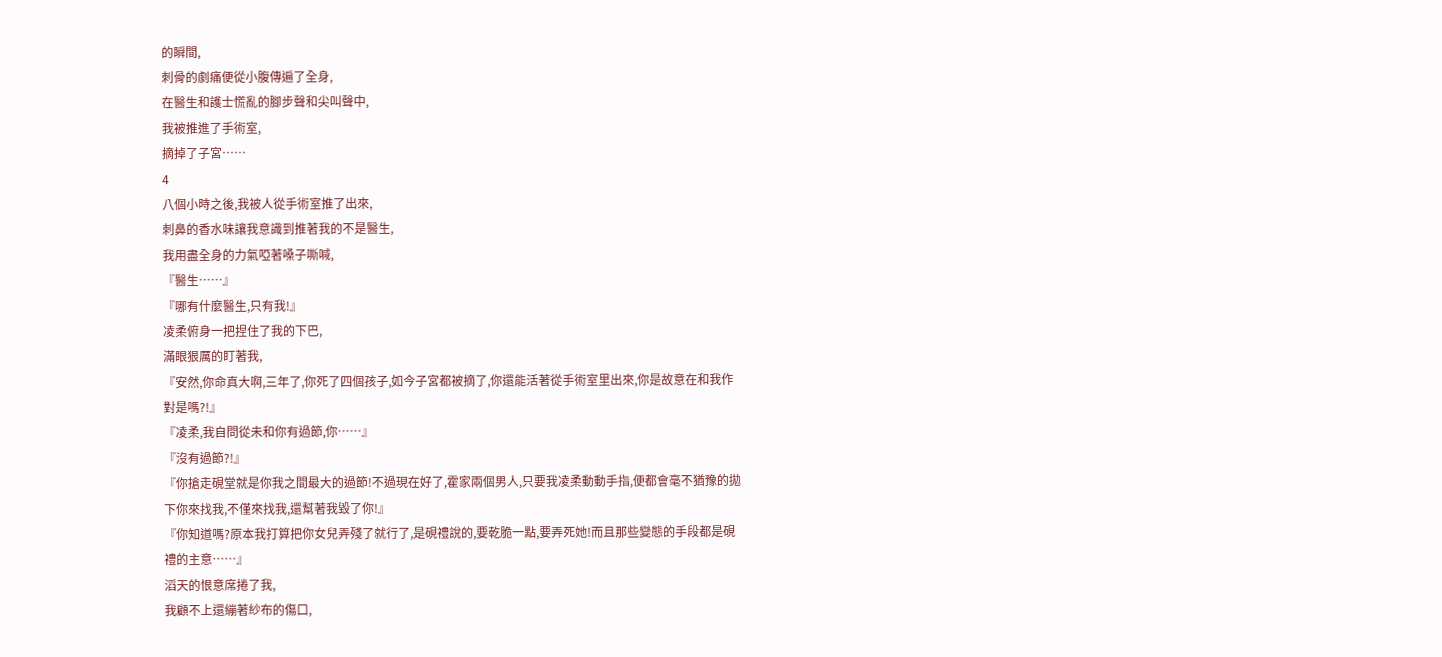的瞬間,
刺骨的劇痛便從小腹傳遍了全身,
在醫生和護士慌亂的腳步聲和尖叫聲中,
我被推進了手術室,
摘掉了子宮……
4
八個小時之後,我被人從手術室推了出來,
刺鼻的香水味讓我意識到推著我的不是醫生,
我用盡全身的力氣啞著嗓子嘶喊,
『醫生……』
『哪有什麼醫生,只有我!』
凌柔俯身一把捏住了我的下巴,
滿眼狠厲的盯著我,
『安然,你命真大啊,三年了,你死了四個孩子,如今子宮都被摘了,你還能活著從手術室里出來,你是故意在和我作對是嗎?!』
『凌柔,我自問從未和你有過節,你……』
『沒有過節?!』
『你搶走硯堂就是你我之間最大的過節!不過現在好了,霍家兩個男人,只要我凌柔動動手指,便都會毫不猶豫的拋下你來找我,不僅來找我,還幫著我毀了你!』
『你知道嗎?原本我打算把你女兒弄殘了就行了,是硯禮說的,要乾脆一點,要弄死她!而且那些變態的手段都是硯禮的主意……』
滔天的恨意席捲了我,
我顧不上還繃著紗布的傷口,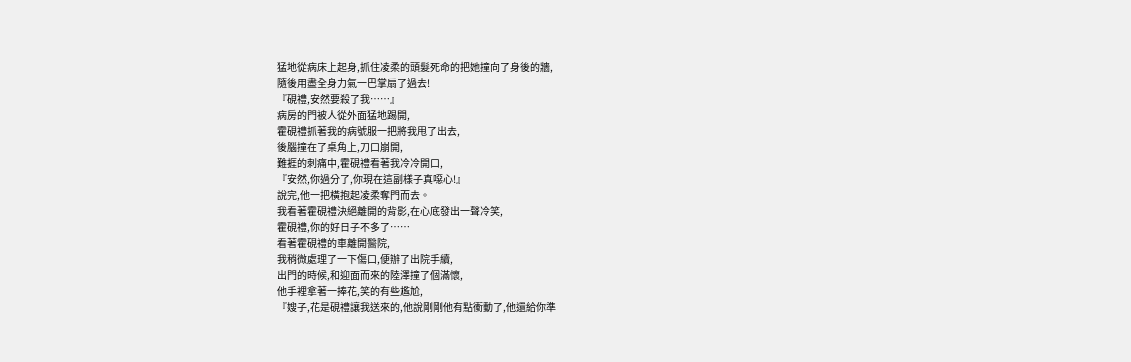猛地從病床上起身,抓住凌柔的頭髮死命的把她撞向了身後的牆,
隨後用盡全身力氣一巴掌扇了過去!
『硯禮,安然要殺了我……』
病房的門被人從外面猛地踢開,
霍硯禮抓著我的病號服一把將我甩了出去,
後腦撞在了桌角上,刀口崩開,
難捱的刺痛中,霍硯禮看著我冷冷開口,
『安然,你過分了,你現在這副樣子真噁心!』
說完,他一把橫抱起凌柔奪門而去。
我看著霍硯禮決絕離開的背影,在心底發出一聲冷笑,
霍硯禮,你的好日子不多了……
看著霍硯禮的車離開醫院,
我稍微處理了一下傷口,便辦了出院手續,
出門的時候,和迎面而來的陸澤撞了個滿懷,
他手裡拿著一捧花,笑的有些尷尬,
『嫂子,花是硯禮讓我送來的,他說剛剛他有點衝動了,他還給你準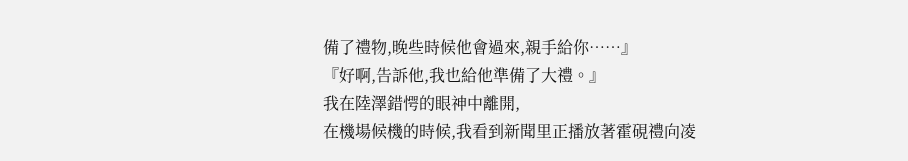備了禮物,晚些時候他會過來,親手給你……』
『好啊,告訴他,我也給他準備了大禮。』
我在陸澤錯愕的眼神中離開,
在機場候機的時候,我看到新聞里正播放著霍硯禮向凌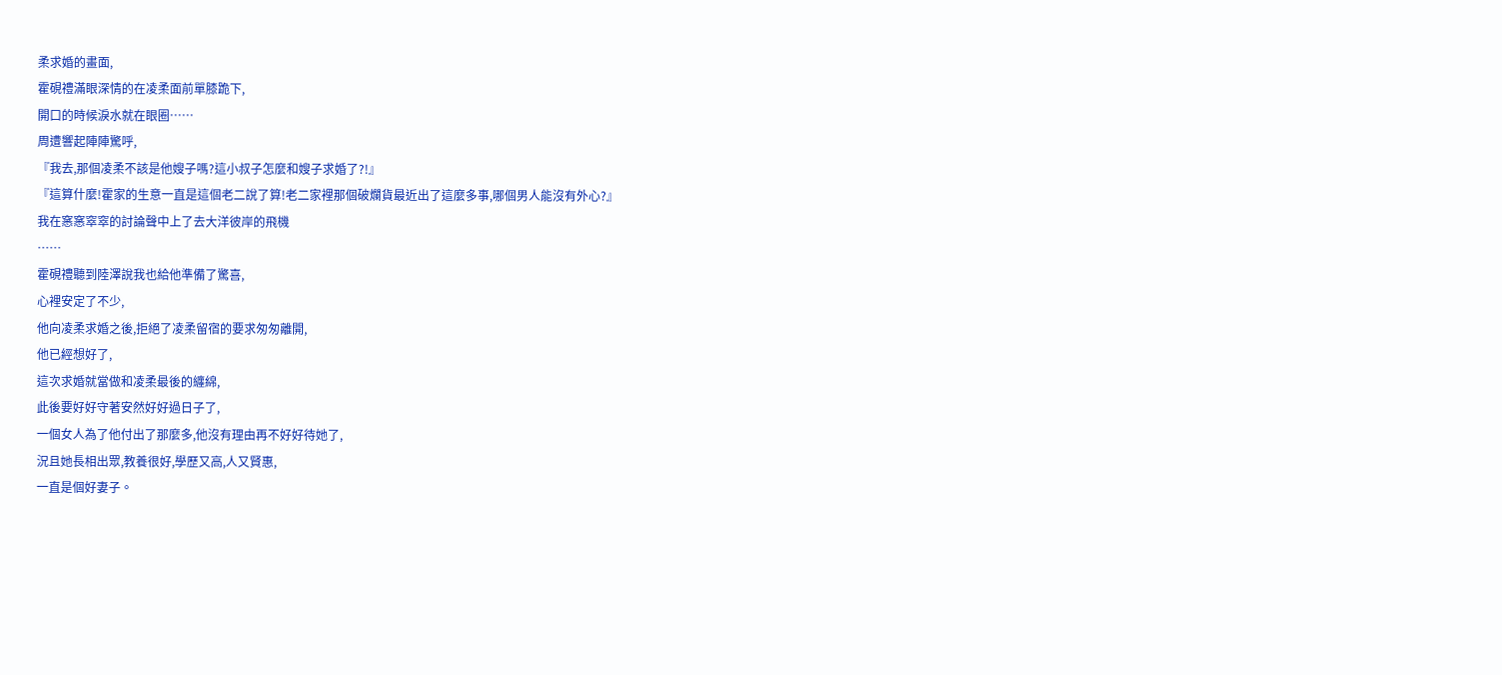柔求婚的畫面,
霍硯禮滿眼深情的在凌柔面前單膝跪下,
開口的時候淚水就在眼圈……
周遭響起陣陣驚呼,
『我去,那個凌柔不該是他嫂子嗎?這小叔子怎麼和嫂子求婚了?!』
『這算什麼!霍家的生意一直是這個老二說了算!老二家裡那個破爛貨最近出了這麼多事,哪個男人能沒有外心?』
我在窸窸窣窣的討論聲中上了去大洋彼岸的飛機
……
霍硯禮聽到陸澤說我也給他準備了驚喜,
心裡安定了不少,
他向凌柔求婚之後,拒絕了凌柔留宿的要求匆匆離開,
他已經想好了,
這次求婚就當做和凌柔最後的纏綿,
此後要好好守著安然好好過日子了,
一個女人為了他付出了那麼多,他沒有理由再不好好待她了,
況且她長相出眾,教養很好,學歷又高,人又賢惠,
一直是個好妻子。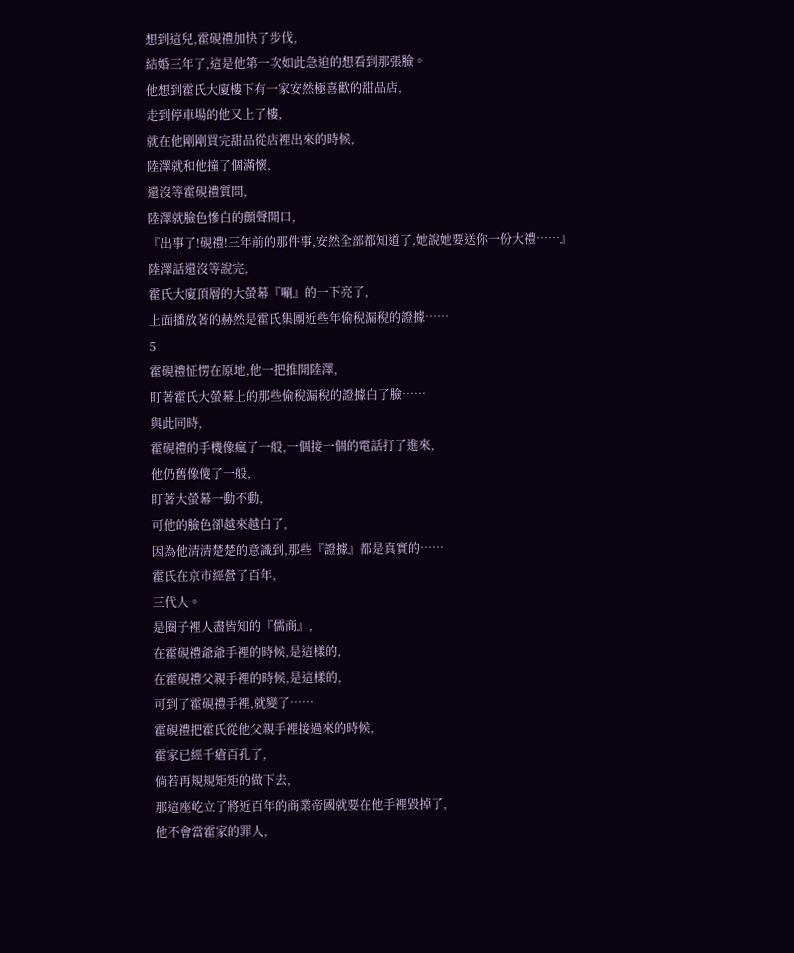想到這兒,霍硯禮加快了步伐,
結婚三年了,這是他第一次如此急迫的想看到那張臉。
他想到霍氏大廈樓下有一家安然極喜歡的甜品店,
走到停車場的他又上了樓,
就在他剛剛買完甜品從店裡出來的時候,
陸澤就和他撞了個滿懷,
還沒等霍硯禮質問,
陸澤就臉色慘白的顫聲開口,
『出事了!硯禮!三年前的那件事,安然全部都知道了,她說她要送你一份大禮……』
陸澤話還沒等說完,
霍氏大廈頂層的大螢幕『唰』的一下亮了,
上面播放著的赫然是霍氏集團近些年偷稅漏稅的證據……
5
霍硯禮怔愣在原地,他一把推開陸澤,
盯著霍氏大螢幕上的那些偷稅漏稅的證據白了臉……
與此同時,
霍硯禮的手機像瘋了一般,一個接一個的電話打了進來,
他仍舊像傻了一般,
盯著大螢幕一動不動,
可他的臉色卻越來越白了,
因為他清清楚楚的意識到,那些『證據』都是真實的……
霍氏在京市經營了百年,
三代人。
是圈子裡人盡皆知的『儒商』,
在霍硯禮爺爺手裡的時候,是這樣的,
在霍硯禮父親手裡的時候,是這樣的,
可到了霍硯禮手裡,就變了……
霍硯禮把霍氏從他父親手裡接過來的時候,
霍家已經千瘡百孔了,
倘若再規規矩矩的做下去,
那這座屹立了將近百年的商業帝國就要在他手裡毀掉了,
他不會當霍家的罪人,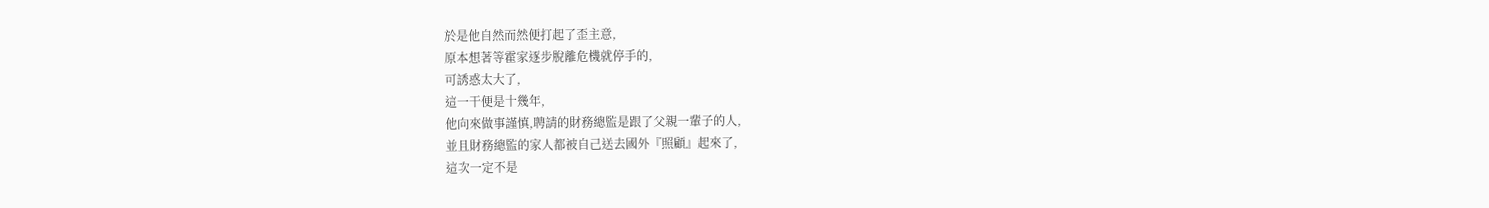於是他自然而然便打起了歪主意,
原本想著等霍家逐步脫離危機就停手的,
可誘惑太大了,
這一干便是十幾年,
他向來做事謹慎,聘請的財務總監是跟了父親一輩子的人,
並且財務總監的家人都被自己送去國外『照顧』起來了,
這次一定不是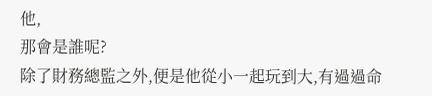他,
那會是誰呢?
除了財務總監之外,便是他從小一起玩到大,有過過命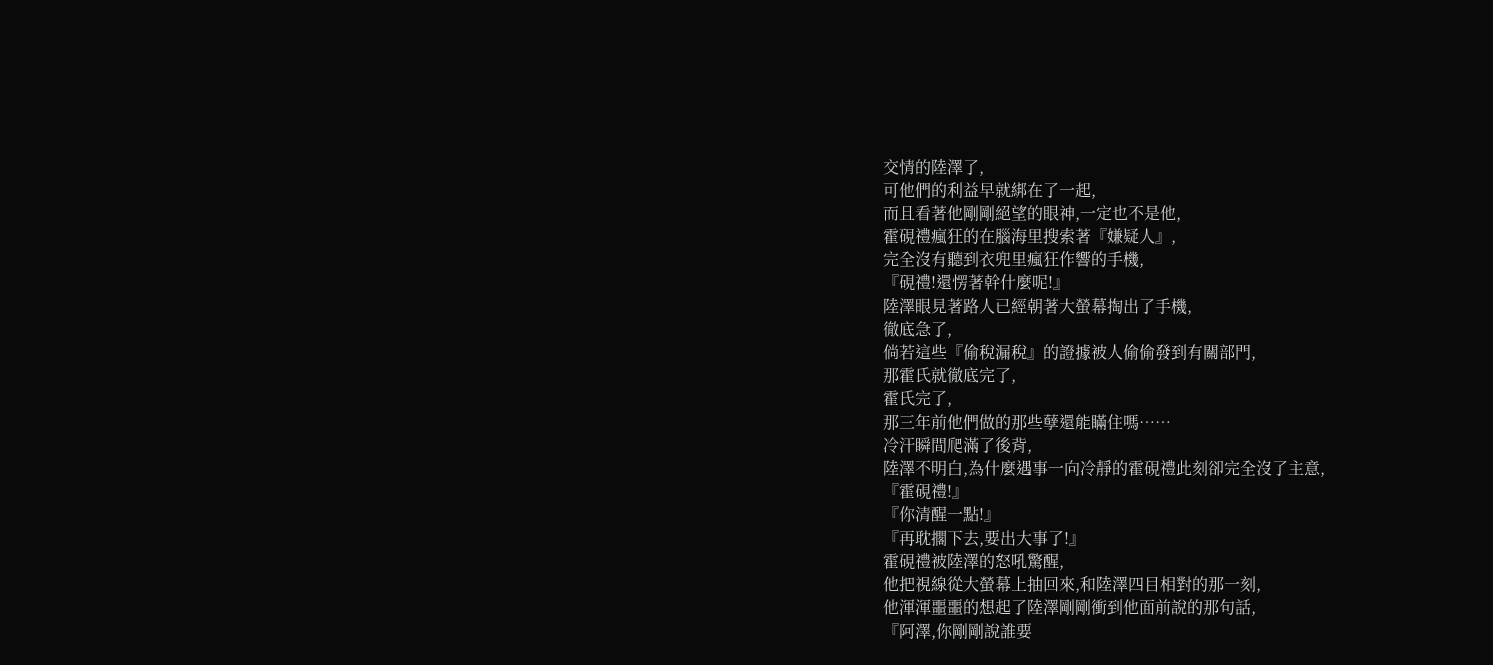交情的陸澤了,
可他們的利益早就綁在了一起,
而且看著他剛剛絕望的眼神,一定也不是他,
霍硯禮瘋狂的在腦海里搜索著『嫌疑人』,
完全沒有聽到衣兜里瘋狂作響的手機,
『硯禮!還愣著幹什麼呢!』
陸澤眼見著路人已經朝著大螢幕掏出了手機,
徹底急了,
倘若這些『偷稅漏稅』的證據被人偷偷發到有關部門,
那霍氏就徹底完了,
霍氏完了,
那三年前他們做的那些孽還能瞞住嗎……
冷汗瞬間爬滿了後背,
陸澤不明白,為什麼遇事一向冷靜的霍硯禮此刻卻完全沒了主意,
『霍硯禮!』
『你清醒一點!』
『再耽擱下去,要出大事了!』
霍硯禮被陸澤的怒吼驚醒,
他把視線從大螢幕上抽回來,和陸澤四目相對的那一刻,
他渾渾噩噩的想起了陸澤剛剛衝到他面前說的那句話,
『阿澤,你剛剛說誰要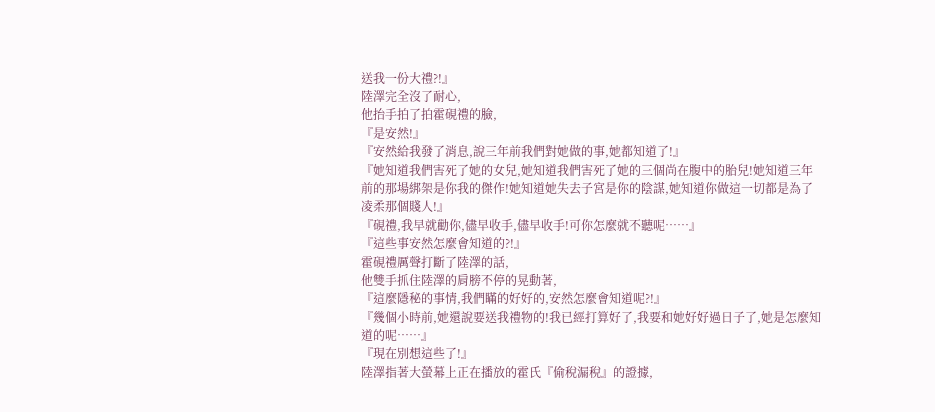送我一份大禮?!』
陸澤完全沒了耐心,
他抬手拍了拍霍硯禮的臉,
『是安然!』
『安然給我發了消息,說三年前我們對她做的事,她都知道了!』
『她知道我們害死了她的女兒,她知道我們害死了她的三個尚在腹中的胎兒!她知道三年前的那場綁架是你我的傑作!她知道她失去子宮是你的陰謀,她知道你做這一切都是為了凌柔那個賤人!』
『硯禮,我早就勸你,儘早收手,儘早收手!可你怎麼就不聽呢……』
『這些事安然怎麼會知道的?!』
霍硯禮厲聲打斷了陸澤的話,
他雙手抓住陸澤的肩膀不停的晃動著,
『這麼隱秘的事情,我們瞞的好好的,安然怎麼會知道呢?!』
『幾個小時前,她還說要送我禮物的!我已經打算好了,我要和她好好過日子了,她是怎麼知道的呢……』
『現在別想這些了!』
陸澤指著大螢幕上正在播放的霍氏『偷稅漏稅』的證據,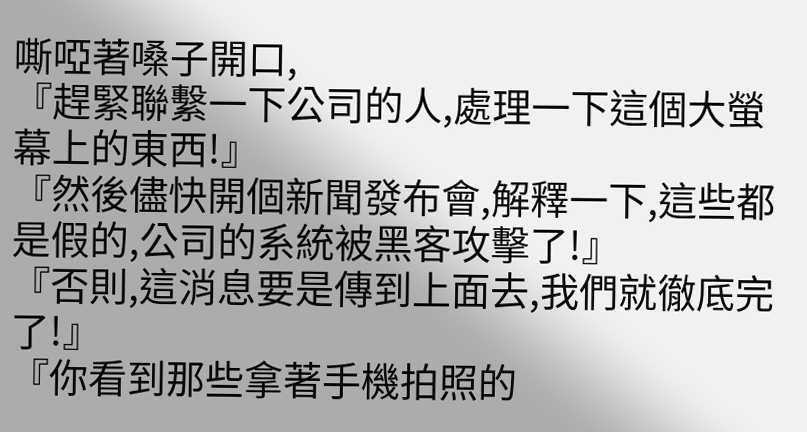嘶啞著嗓子開口,
『趕緊聯繫一下公司的人,處理一下這個大螢幕上的東西!』
『然後儘快開個新聞發布會,解釋一下,這些都是假的,公司的系統被黑客攻擊了!』
『否則,這消息要是傳到上面去,我們就徹底完了!』
『你看到那些拿著手機拍照的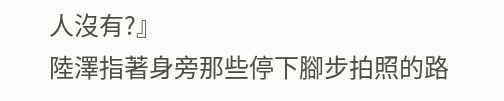人沒有?』
陸澤指著身旁那些停下腳步拍照的路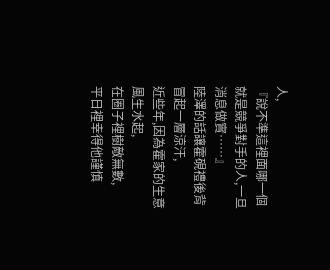人,
『說不準這裡面哪一個就是競爭對手的人,一旦消息做實……』
陸澤的話讓霍硯禮後背冒起一層涼汗,
近些年,因為霍家的生意風生水起,
在圈子裡樹敵無數,
平日裡幸得他謹慎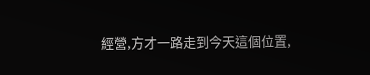經營,方才一路走到今天這個位置,